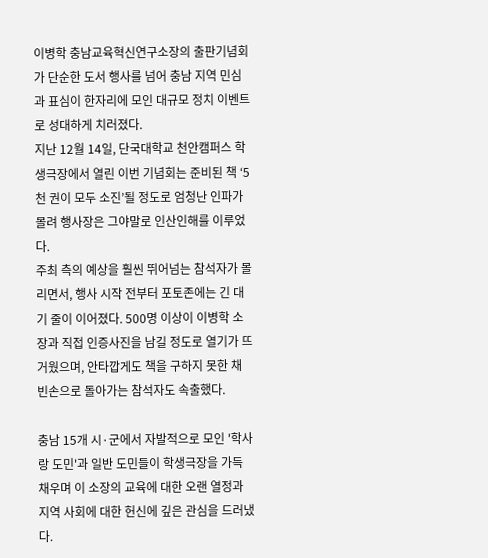이병학 충남교육혁신연구소장의 출판기념회가 단순한 도서 행사를 넘어 충남 지역 민심과 표심이 한자리에 모인 대규모 정치 이벤트로 성대하게 치러졌다.
지난 12월 14일, 단국대학교 천안캠퍼스 학생극장에서 열린 이번 기념회는 준비된 책 ‘5천 권이 모두 소진’될 정도로 엄청난 인파가 몰려 행사장은 그야말로 인산인해를 이루었다.
주최 측의 예상을 훨씬 뛰어넘는 참석자가 몰리면서, 행사 시작 전부터 포토존에는 긴 대기 줄이 이어졌다. 500명 이상이 이병학 소장과 직접 인증사진을 남길 정도로 열기가 뜨거웠으며, 안타깝게도 책을 구하지 못한 채 빈손으로 돌아가는 참석자도 속출했다.

충남 15개 시·군에서 자발적으로 모인 '학사랑 도민'과 일반 도민들이 학생극장을 가득 채우며 이 소장의 교육에 대한 오랜 열정과 지역 사회에 대한 헌신에 깊은 관심을 드러냈다.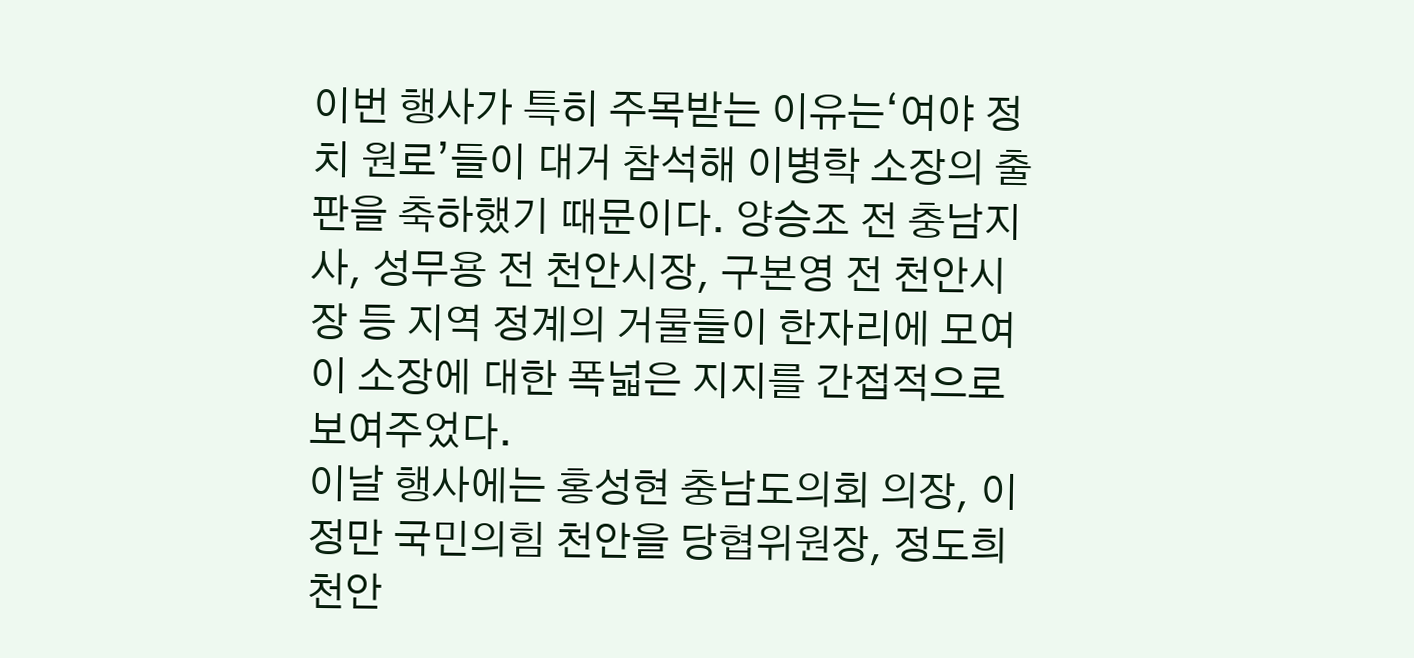이번 행사가 특히 주목받는 이유는‘여야 정치 원로’들이 대거 참석해 이병학 소장의 출판을 축하했기 때문이다. 양승조 전 충남지사, 성무용 전 천안시장, 구본영 전 천안시장 등 지역 정계의 거물들이 한자리에 모여 이 소장에 대한 폭넓은 지지를 간접적으로 보여주었다.
이날 행사에는 홍성현 충남도의회 의장, 이정만 국민의힘 천안을 당협위원장, 정도희 천안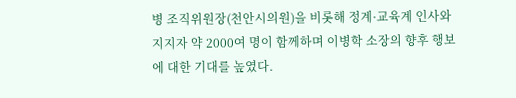병 조직위원장(천안시의원)을 비롯해 정계·교육계 인사와 지지자 약 2000여 명이 함께하며 이병학 소장의 향후 행보에 대한 기대를 높였다.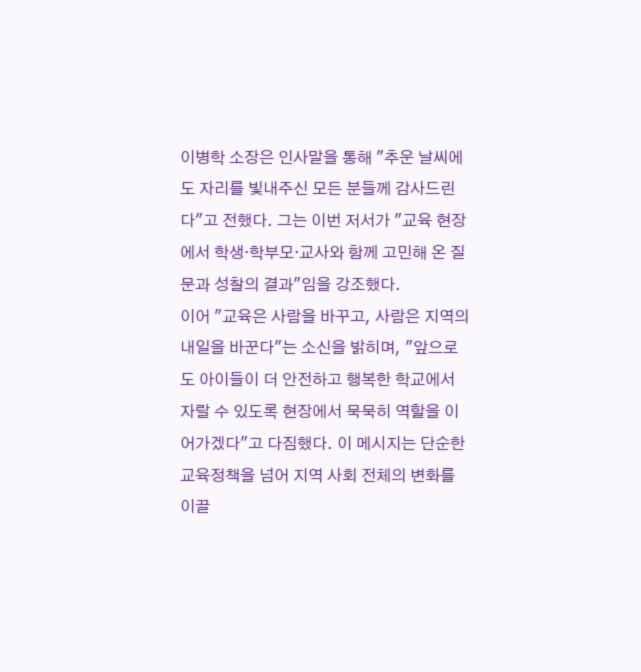이병학 소장은 인사말을 통해 "추운 날씨에도 자리를 빛내주신 모든 분들께 감사드린다"고 전했다. 그는 이번 저서가 "교육 현장에서 학생·학부모·교사와 함께 고민해 온 질문과 성찰의 결과"임을 강조했다.
이어 "교육은 사람을 바꾸고, 사람은 지역의 내일을 바꾼다"는 소신을 밝히며, "앞으로도 아이들이 더 안전하고 행복한 학교에서 자랄 수 있도록 현장에서 묵묵히 역할을 이어가겠다"고 다짐했다. 이 메시지는 단순한 교육정책을 넘어 지역 사회 전체의 변화를 이끌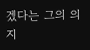겠다는 그의 의지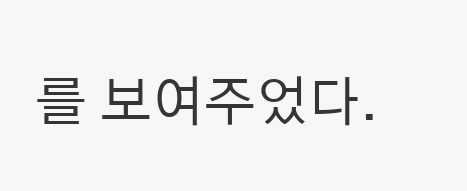를 보여주었다.